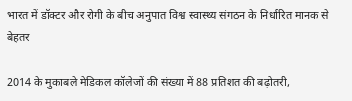भारत में डॉक्टर और रोगी के बीच अनुपात विश्व स्वास्थ्य संगठन के निर्धारित मानक से बेहतर

2014 के मुकाबले मेडिकल कॉलेजों की संख्या में 88 प्रतिशत की बढ़ोतरी,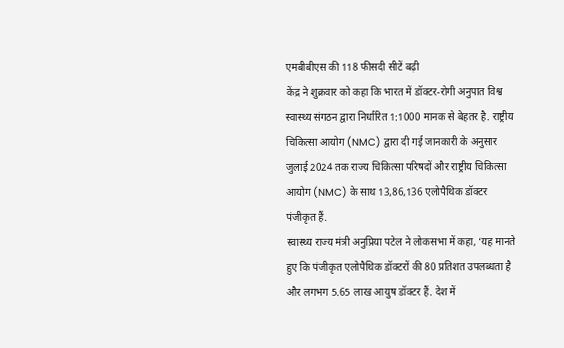एमबीबीएस की 118 फीसदी सीटें बढ़ी
केंद्र ने शुक्रवार को कहा कि भारत में डॉक्टर-रोगी अनुपात विश्व स्वास्थ्य संगठन द्वारा निर्धारित 1:1000 मानक से बेहतर है. राष्ट्रीय चिकित्सा आयोग (NMC) द्वारा दी गई जानकारी के अनुसार जुलाई 2024 तक राज्य चिकित्सा परिषदों और राष्ट्रीय चिकित्सा आयोग (NMC) के साथ 13,86,136 एलोपैथिक डॉक्टर पंजीकृत हैं.
स्वास्थ्य राज्य मंत्री अनुप्रिया पटेल ने लोकसभा में कहा, ‘यह मानते हुए कि पंजीकृत एलोपैथिक डॉक्टरों की 80 प्रतिशत उपलब्धता है और लगभग 5.65 लाख आयुष डॉक्टर हैं. देश में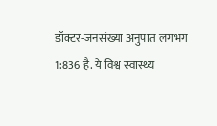डॉक्टर-जनसंख्या अनुपात लगभग 1:836 है. ये विश्व स्वास्थ्य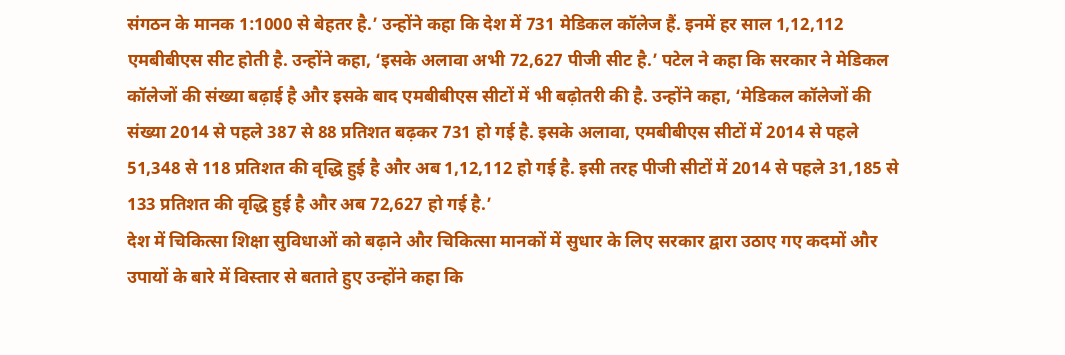संगठन के मानक 1:1000 से बेहतर है.’ उन्होंने कहा कि देश में 731 मेडिकल कॉलेज हैं. इनमें हर साल 1,12,112 एमबीबीएस सीट होती है. उन्होंने कहा, ‘इसके अलावा अभी 72,627 पीजी सीट है.’ पटेल ने कहा कि सरकार ने मेडिकल कॉलेजों की संख्या बढ़ाई है और इसके बाद एमबीबीएस सीटों में भी बढ़ोतरी की है. उन्होंने कहा, ‘मेडिकल कॉलेजों की संख्या 2014 से पहले 387 से 88 प्रतिशत बढ़कर 731 हो गई है. इसके अलावा, एमबीबीएस सीटों में 2014 से पहले 51,348 से 118 प्रतिशत की वृद्धि हुई है और अब 1,12,112 हो गई है. इसी तरह पीजी सीटों में 2014 से पहले 31,185 से 133 प्रतिशत की वृद्धि हुई है और अब 72,627 हो गई है.’
देश में चिकित्सा शिक्षा सुविधाओं को बढ़ाने और चिकित्सा मानकों में सुधार के लिए सरकार द्वारा उठाए गए कदमों और उपायों के बारे में विस्तार से बताते हुए उन्होंने कहा कि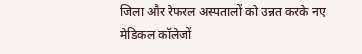जिला और रेफरल अस्पतालों को उन्नत करके नए मेडिकल कॉलेजों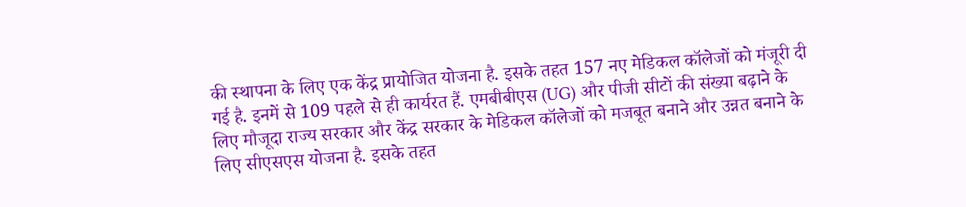की स्थापना के लिए एक केंद्र प्रायोजित योजना है. इसके तहत 157 नए मेडिकल कॉलेजों को मंजूरी दी गई है. इनमें से 109 पहले से ही कार्यरत हैं. एमबीबीएस (UG) और पीजी सीटों की संख्या बढ़ाने के लिए मौजूदा राज्य सरकार और केंद्र सरकार के मेडिकल कॉलेजों को मजबूत बनाने और उन्नत बनाने के लिए सीएसएस योजना है. इसके तहत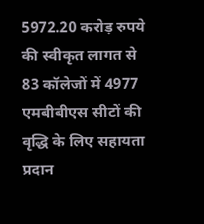5972.20 करोड़ रुपये की स्वीकृत लागत से 83 कॉलेजों में 4977 एमबीबीएस सीटों की वृद्धि के लिए सहायता प्रदान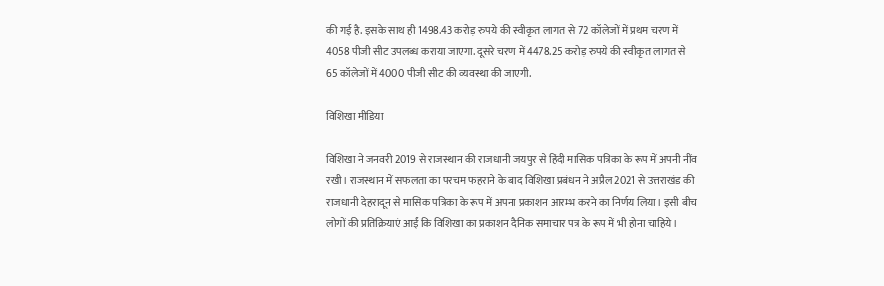की गई है. इसके साथ ही 1498.43 करोड़ रुपये की स्वीकृत लागत से 72 कॉलेजों में प्रथम चरण में 4058 पीजी सीट उपलब्ध कराया जाएगा. दूसरे चरण में 4478.25 करोड़ रुपये की स्वीकृत लागत से 65 कॉलेजों में 4000 पीजी सीट की व्यवस्था की जाएगी.

विशिखा मीडिया

विशिखा ने जनवरी 2019 से राजस्थान की राजधानी जयपुर से हिंदी मासिक पत्रिका के रूप में अपनी नींव रखी। राजस्थान में सफलता का परचम फहराने के बाद विशिखा प्रबंधन ने अप्रैल 2021 से उत्तराखंड की राजधानी देहरादून से मासिक पत्रिका के रूप में अपना प्रकाशन आरम्भ करने का निर्णय लिया। इसी बीच लोगों की प्रतिक्रियाएं आईं कि विशिखा का प्रकाशन दैनिक समाचार पत्र के रूप में भी होना चाहिये।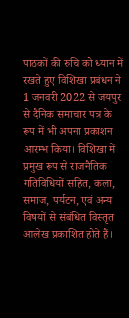पाठकों की रुचि को ध्यान में रखते हुए विशिखा प्रबंधन ने 1 जनवरी 2022 से जयपुर से दैनिक समाचार पत्र के रूप में भी अपना प्रकाशन आरम्भ किया। विशिखा में प्रमुख रूप से राजनैतिक गतिविधियों सहित, कला, समाज, पर्यटन, एवं अन्य विषयों से संबंधित विस्तृत आलेख प्रकाशित होते हैं।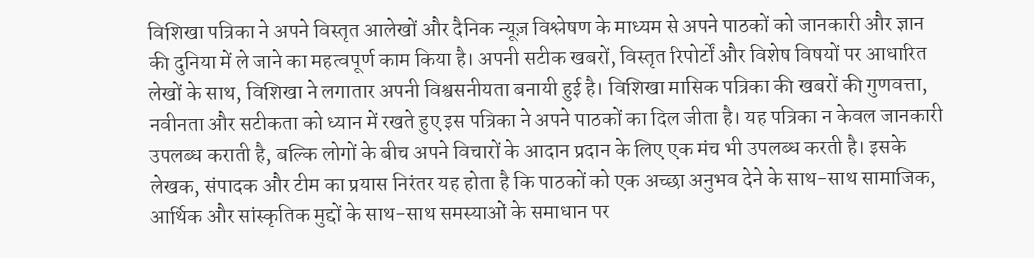विशिखा पत्रिका ने अपने विस्तृत आलेखों और दैनिक न्यूज़ विश्लेषण के माध्यम से अपने पाठकों को जानकारी और ज्ञान की दुनिया में ले जाने का महत्वपूर्ण काम किया है। अपनी सटीक खबरों, विस्तृत रिपोर्टों और विशेष विषयों पर आधारित लेखों के साथ, विशिखा ने लगातार अपनी विश्वसनीयता बनायी हुई है। विशिखा मासिक पत्रिका की खबरों की गुणवत्ता, नवीनता और सटीकता को ध्यान में रखते हुए इस पत्रिका ने अपने पाठकों का दिल जीता है। यह पत्रिका न केवल जानकारी उपलब्ध कराती है, बल्कि लोगों के बीच अपने विचारों के आदान प्रदान के लिए एक मंच भी उपलब्ध करती है। इसके लेखक, संपादक और टीम का प्रयास निरंतर यह होता है कि पाठकों को एक अच्छा अनुभव देने के साथ-साथ सामाजिक, आर्थिक और सांस्कृतिक मुद्दों के साथ-साथ समस्याओं के समाधान पर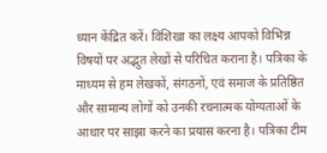ध्यान केंद्रित करें। विशिखा का लक्ष्य आपको विभिन्न विषयों पर अद्भुत लेखों से परिचित कराना है। पत्रिका के माध्यम से हम लेखकों, संगठनों, एवं समाज के प्रतिष्ठित और सामान्य लोगों को उनकी रचनात्मक योग्यताओं के आधार पर साझा करने का प्रयास करना है। पत्रिका टीम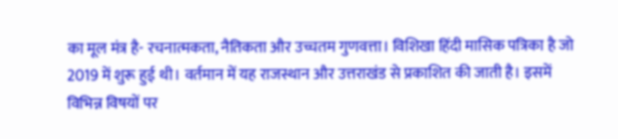का मूल मंत्र है- रचनात्मकता, नैतिकता और उच्चतम गुणवत्ता। विशिखा हिंदी मासिक पत्रिका है जो 2019 में शुरू हुई थी। वर्तमान में यह राजस्थान और उत्तराखंड से प्रकाशित की जाती है। इसमें विभिन्न विषयों पर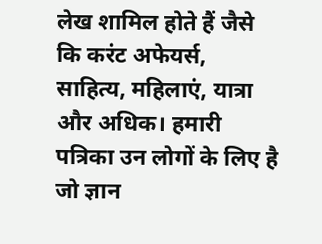लेख शामिल होते हैं जैसे कि करंट अफेयर्स, साहित्य, महिलाएं, यात्रा और अधिक। हमारी पत्रिका उन लोगों के लिए है जो ज्ञान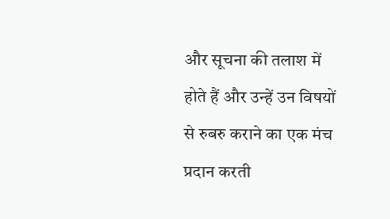और सूचना की तलाश में होते हैं और उन्हें उन विषयों से रुबरु कराने का एक मंच प्रदान करती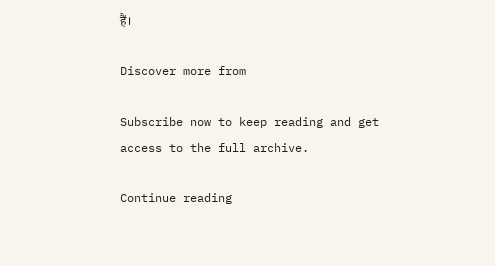हैं।

Discover more from

Subscribe now to keep reading and get access to the full archive.

Continue reading